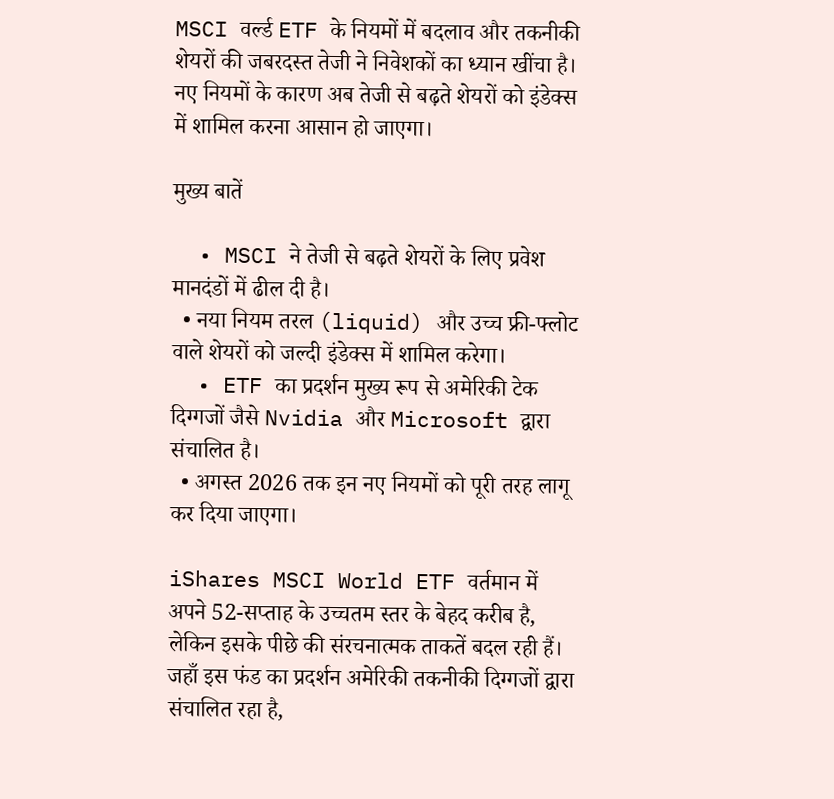MSCI वर्ल्ड ETF के नियमों में बदलाव और तकनीकी शेयरों की जबरदस्त तेजी ने निवेशकों का ध्यान खींचा है। नए नियमों के कारण अब तेजी से बढ़ते शेयरों को इंडेक्स में शामिल करना आसान हो जाएगा।

मुख्य बातें

  • MSCI ने तेजी से बढ़ते शेयरों के लिए प्रवेश मानदंडों में ढील दी है।
  • नया नियम तरल (liquid) और उच्च फ्री-फ्लोट वाले शेयरों को जल्दी इंडेक्स में शामिल करेगा।
  • ETF का प्रदर्शन मुख्य रूप से अमेरिकी टेक दिग्गजों जैसे Nvidia और Microsoft द्वारा संचालित है।
  • अगस्त 2026 तक इन नए नियमों को पूरी तरह लागू कर दिया जाएगा।

iShares MSCI World ETF वर्तमान में अपने 52-सप्ताह के उच्चतम स्तर के बेहद करीब है, लेकिन इसके पीछे की संरचनात्मक ताकतें बदल रही हैं। जहाँ इस फंड का प्रदर्शन अमेरिकी तकनीकी दिग्गजों द्वारा संचालित रहा है,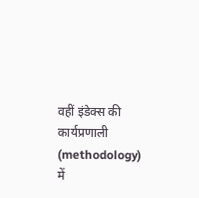वहीं इंडेक्स की कार्यप्रणाली (methodology) में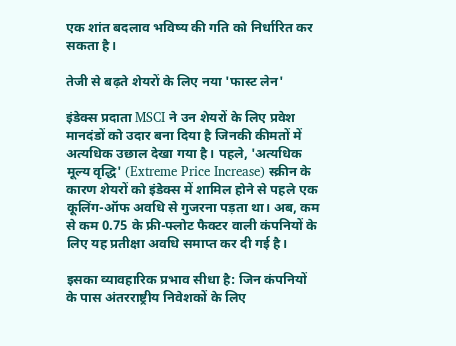एक शांत बदलाव भविष्य की गति को निर्धारित कर सकता है।

तेजी से बढ़ते शेयरों के लिए नया 'फास्ट लेन'

इंडेक्स प्रदाता MSCI ने उन शेयरों के लिए प्रवेश मानदंडों को उदार बना दिया है जिनकी कीमतों में अत्यधिक उछाल देखा गया है। पहले, 'अत्यधिक मूल्य वृद्धि' (Extreme Price Increase) स्क्रीन के कारण शेयरों को इंडेक्स में शामिल होने से पहले एक कूलिंग-ऑफ अवधि से गुजरना पड़ता था। अब, कम से कम 0.75 के फ्री-फ्लोट फैक्टर वाली कंपनियों के लिए यह प्रतीक्षा अवधि समाप्त कर दी गई है।

इसका व्यावहारिक प्रभाव सीधा है: जिन कंपनियों के पास अंतरराष्ट्रीय निवेशकों के लिए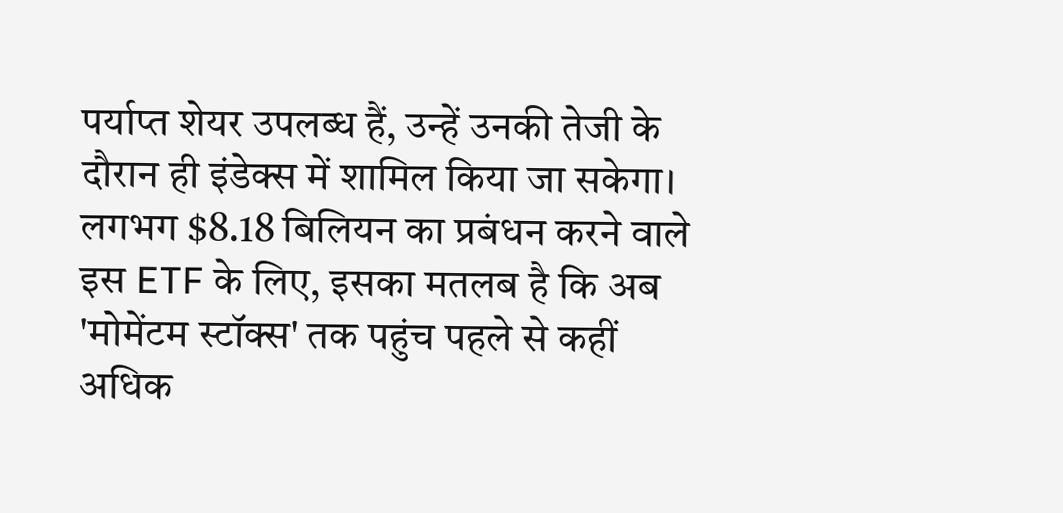पर्याप्त शेयर उपलब्ध हैं, उन्हें उनकी तेजी के दौरान ही इंडेक्स में शामिल किया जा सकेगा। लगभग $8.18 बिलियन का प्रबंधन करने वाले इस ETF के लिए, इसका मतलब है कि अब 'मोमेंटम स्टॉक्स' तक पहुंच पहले से कहीं अधिक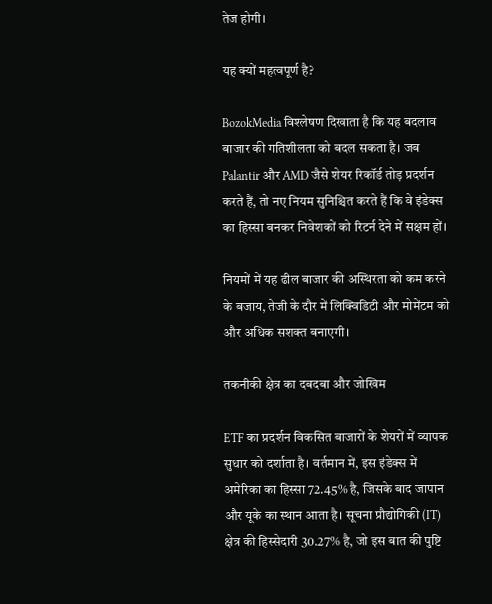तेज होगी।

यह क्यों महत्वपूर्ण है?

BozokMedia विश्लेषण दिखाता है कि यह बदलाव बाजार की गतिशीलता को बदल सकता है। जब Palantir और AMD जैसे शेयर रिकॉर्ड तोड़ प्रदर्शन करते हैं, तो नए नियम सुनिश्चित करते हैं कि वे इंडेक्स का हिस्सा बनकर निवेशकों को रिटर्न देने में सक्षम हों।

नियमों में यह ढील बाजार की अस्थिरता को कम करने के बजाय, तेजी के दौर में लिक्विडिटी और मोमेंटम को और अधिक सशक्त बनाएगी।

तकनीकी क्षेत्र का दबदबा और जोखिम

ETF का प्रदर्शन विकसित बाजारों के शेयरों में व्यापक सुधार को दर्शाता है। वर्तमान में, इस इंडेक्स में अमेरिका का हिस्सा 72.45% है, जिसके बाद जापान और यूके का स्थान आता है। सूचना प्रौद्योगिकी (IT) क्षेत्र की हिस्सेदारी 30.27% है, जो इस बात की पुष्टि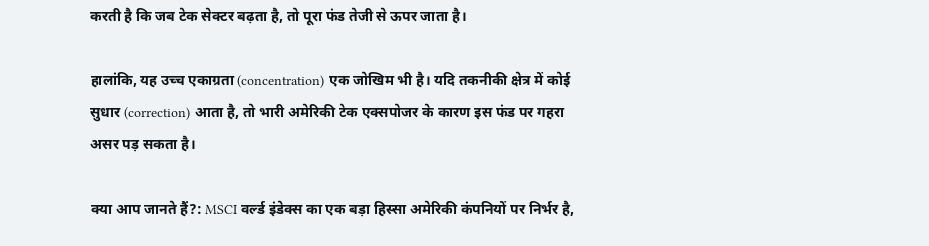करती है कि जब टेक सेक्टर बढ़ता है, तो पूरा फंड तेजी से ऊपर जाता है।

हालांकि, यह उच्च एकाग्रता (concentration) एक जोखिम भी है। यदि तकनीकी क्षेत्र में कोई सुधार (correction) आता है, तो भारी अमेरिकी टेक एक्सपोजर के कारण इस फंड पर गहरा असर पड़ सकता है।

क्या आप जानते हैं?: MSCI वर्ल्ड इंडेक्स का एक बड़ा हिस्सा अमेरिकी कंपनियों पर निर्भर है,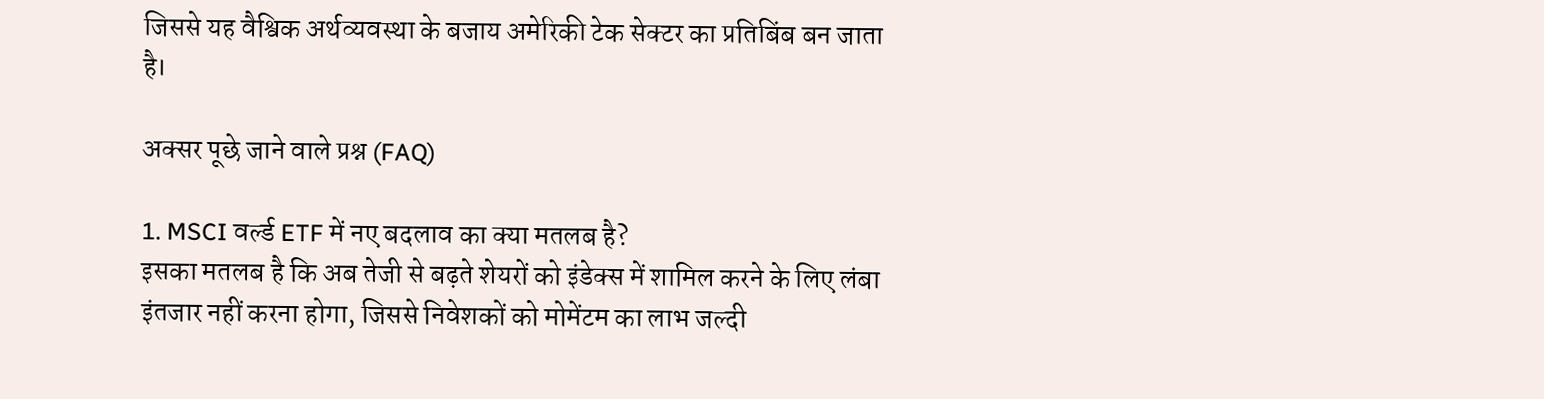जिससे यह वैश्विक अर्थव्यवस्था के बजाय अमेरिकी टेक सेक्टर का प्रतिबिंब बन जाता है।

अक्सर पूछे जाने वाले प्रश्न (FAQ)

1. MSCI वर्ल्ड ETF में नए बदलाव का क्या मतलब है?
इसका मतलब है कि अब तेजी से बढ़ते शेयरों को इंडेक्स में शामिल करने के लिए लंबा इंतजार नहीं करना होगा, जिससे निवेशकों को मोमेंटम का लाभ जल्दी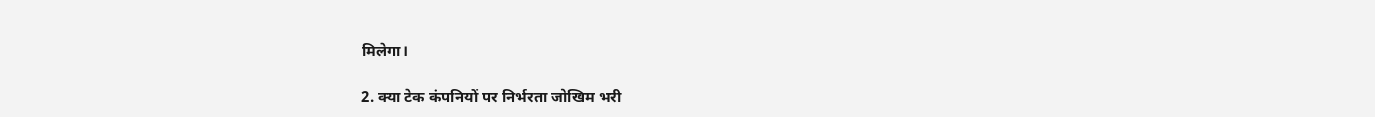मिलेगा।

2. क्या टेक कंपनियों पर निर्भरता जोखिम भरी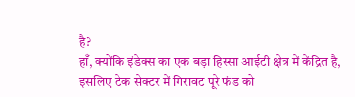है?
हाँ, क्योंकि इंडेक्स का एक बड़ा हिस्सा आईटी क्षेत्र में केंद्रित है, इसलिए टेक सेक्टर में गिरावट पूरे फंड को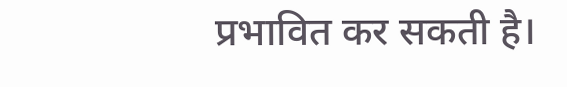प्रभावित कर सकती है।